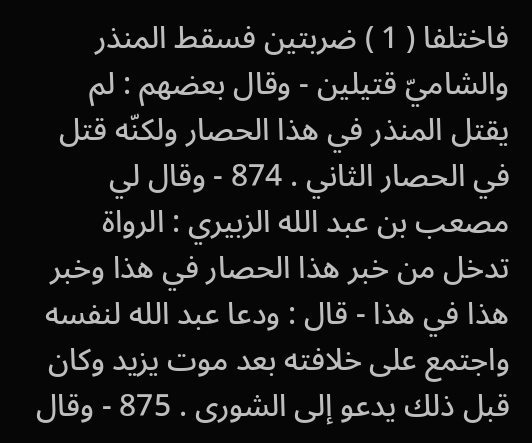فاختلفا ( 1 ) ضربتين فسقط المنذر والشاميّ قتيلين - وقال بعضهم : لم يقتل المنذر في هذا الحصار ولكنّه قتل في الحصار الثاني . 874 - وقال لي مصعب بن عبد الله الزبيري : الرواة تدخل من خبر هذا الحصار في هذا وخبر هذا في هذا - قال : ودعا عبد الله لنفسه واجتمع على خلافته بعد موت يزيد وكان قبل ذلك يدعو إلى الشورى . 875 - وقال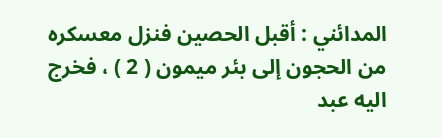المدائني : أقبل الحصين فنزل معسكره من الحجون إلى بئر ميمون ( 2 ) ، فخرج اليه عبد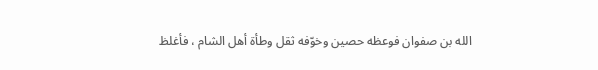الله بن صفوان فوعظه حصين وخوّفه ثقل وطأة أهل الشام ، فأغلظ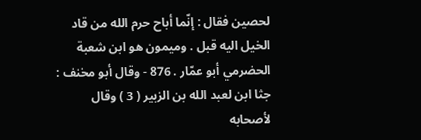لحصين فقال : إنّما أباح حرم الله من قاد الخيل اليه قبل . وميمون هو ابن شعبة الحضرمي أبو عمّار . 876 - وقال أبو مخنف : جثا ابن لعبد الله بن الزبير ( 3 ) وقال لأصحابه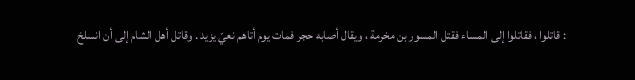: قاتلوا ، فقاتلوا إلى المساء فقتل المسور بن مخرمة ، ويقال أصابه حجر فمات يوم أتاهم نعيّ يزيد . وقاتل أهل الشام إلى أن انسلخ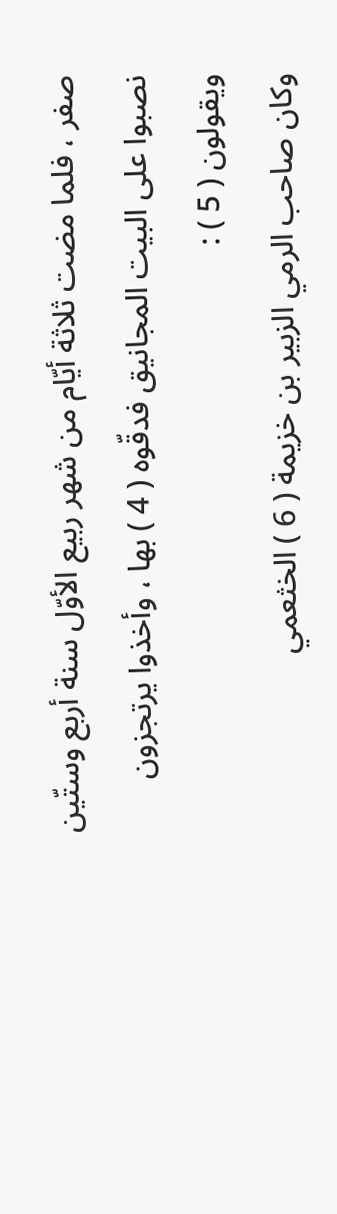صفر ، فلما مضت ثلاثة أيّام من شهر ربيع الأوّل سنة أربع وستّين نصبوا على البيت المجانيق فدقّوه ( 4 ) بها ، وأخذوا يرتجزون ويقولون ( 5 ) :
وكان صاحب الرمي الزبير بن خزيمة ( 6 ) الخثعمي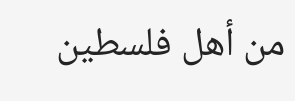من أهل فلسطين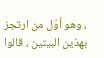، وهو أوّل من ارتجز بهذين البيتين ، قالوا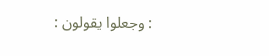: وجعلوا يقولون :